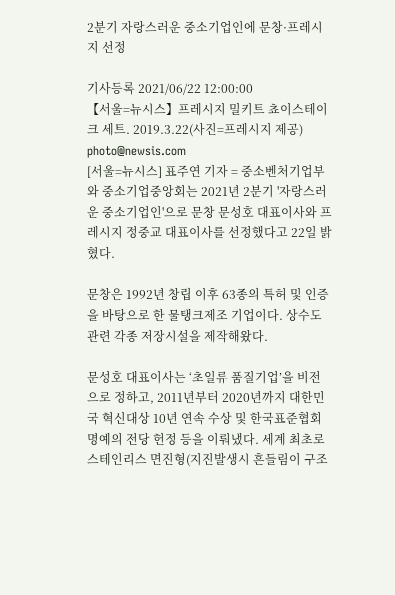2분기 자랑스러운 중소기업인에 문창·프레시지 선정

기사등록 2021/06/22 12:00:00
【서울=뉴시스】프레시지 밀키트 쵸이스테이크 세트. 2019.3.22(사진=프레시지 제공) photo@newsis.com
[서울=뉴시스] 표주연 기자 = 중소벤처기업부와 중소기업중앙회는 2021년 2분기 '자랑스러운 중소기업인'으로 문창 문성호 대표이사와 프레시지 정중교 대표이사를 선정했다고 22일 밝혔다.

문창은 1992년 창립 이후 63종의 특허 및 인증을 바탕으로 한 물탱크제조 기업이다. 상수도 관련 각종 저장시설을 제작해왔다.

문성호 대표이사는 ‘초일류 품질기업’을 비전으로 정하고, 2011년부터 2020년까지 대한민국 혁신대상 10년 연속 수상 및 한국표준협회 명예의 전당 헌정 등을 이뤄냈다. 세계 최초로 스테인리스 면진형(지진발생시 흔들림이 구조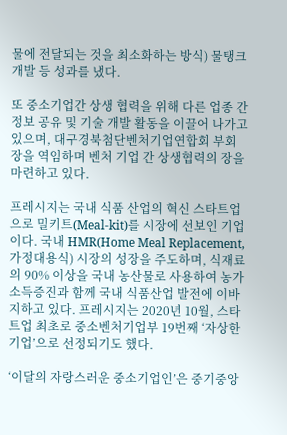물에 전달되는 것을 최소화하는 방식) 물탱크개발 등 성과를 냈다.

또 중소기업간 상생 협력을 위해 다른 업종 간 정보 공유 및 기술 개발 활동을 이끌어 나가고 있으며, 대구경북첨단벤처기업연합회 부회장을 역임하며 벤처 기업 간 상생협력의 장을 마련하고 있다.

프레시지는 국내 식품 산업의 혁신 스타트업으로 밀키트(Meal-kit)를 시장에 선보인 기업이다. 국내 HMR(Home Meal Replacement, 가정대용식) 시장의 성장을 주도하며, 식재료의 90% 이상을 국내 농산물로 사용하여 농가 소득증진과 함께 국내 식품산업 발전에 이바지하고 있다. 프레시지는 2020년 10월, 스타트업 최초로 중소벤처기업부 19번째 ‘자상한 기업’으로 선정되기도 했다.

‘이달의 자랑스러운 중소기업인’은 중기중앙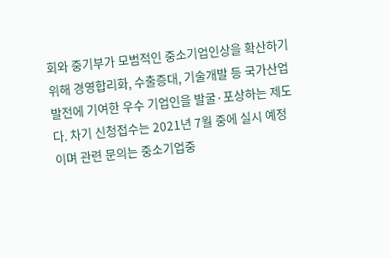회와 중기부가 모범적인 중소기업인상을 확산하기 위해 경영합리화, 수출증대, 기술개발 등 국가산업 발전에 기여한 우수 기업인을 발굴·포상하는 제도다. 차기 신청접수는 2021년 7월 중에 실시 예정이며 관련 문의는 중소기업중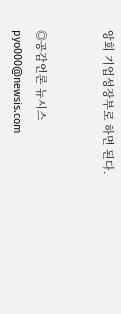앙회 기업성장부로 하면 된다.


◎공감언론 뉴시스 pyo000@newsis.com